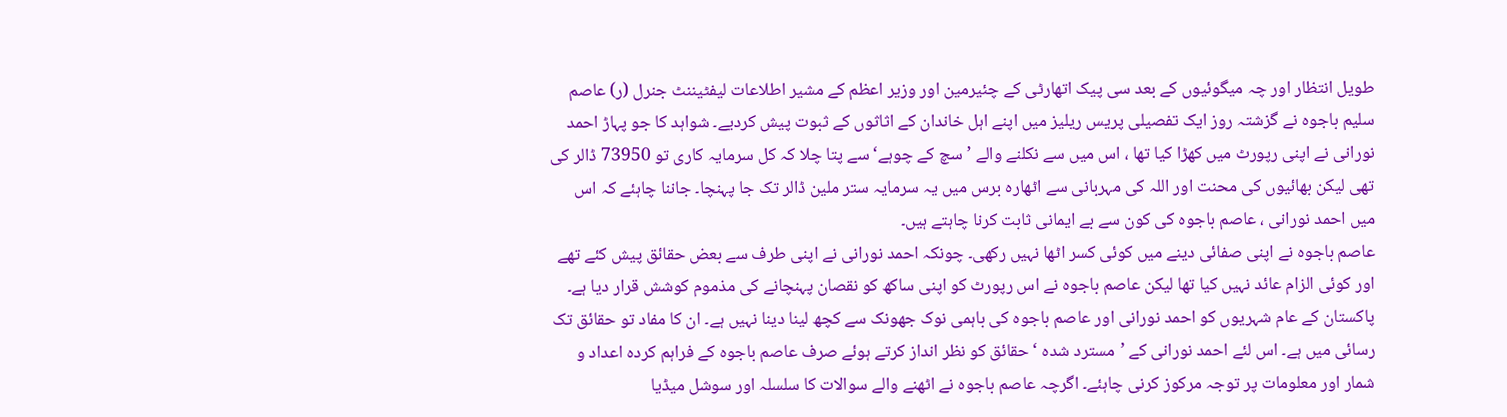طویل انتظار اور چہ میگوئیوں کے بعد سی پیک اتھارٹی کے چئیرمین اور وزیر اعظم کے مشیر اطلاعات لیفٹیننٹ جنرل (ر) عاصم سلیم باجوہ نے گزشتہ روز ایک تفصیلی پریس ریلیز میں اپنے اہل خاندان کے اثاثوں کے ثبوت پیش کردیے۔ شواہد کا جو پہاڑ احمد نورانی نے اپنی رپورٹ میں کھڑا کیا تھا ، اس میں سے نکلنے والے ’سچ کے چوہے‘ سے پتا چلا کہ کل سرمایہ کاری تو 73950 ڈالر کی تھی لیکن بھائیوں کی محنت اور اللہ کی مہربانی سے اٹھارہ برس میں یہ سرمایہ ستر ملین ڈالر تک جا پہنچا۔ جاننا چاہئے کہ اس میں احمد نورانی ، عاصم باجوہ کی کون سے بے ایمانی ثابت کرنا چاہتے ہیں۔
عاصم باجوہ نے اپنی صفائی دینے میں کوئی کسر اٹھا نہیں رکھی۔ چونکہ احمد نورانی نے اپنی طرف سے بعض حقائق پیش کئے تھے اور کوئی الزام عائد نہیں کیا تھا لیکن عاصم باجوہ نے اس رپورٹ کو اپنی ساکھ کو نقصان پہنچانے کی مذموم کوشش قرار دیا ہے۔ پاکستان کے عام شہریوں کو احمد نورانی اور عاصم باجوہ کی باہمی نوک جھونک سے کچھ لینا دینا نہیں ہے۔ ان کا مفاد تو حقائق تک رسائی میں ہے۔ اس لئے احمد نورانی کے ’مسترد شدہ ‘ حقائق کو نظر انداز کرتے ہوئے صرف عاصم باجوہ کے فراہم کردہ اعداد و شمار اور معلومات پر توجہ مرکوز کرنی چاہئے۔ اگرچہ عاصم باجوہ نے اٹھنے والے سوالات کا سلسلہ اور سوشل میڈیا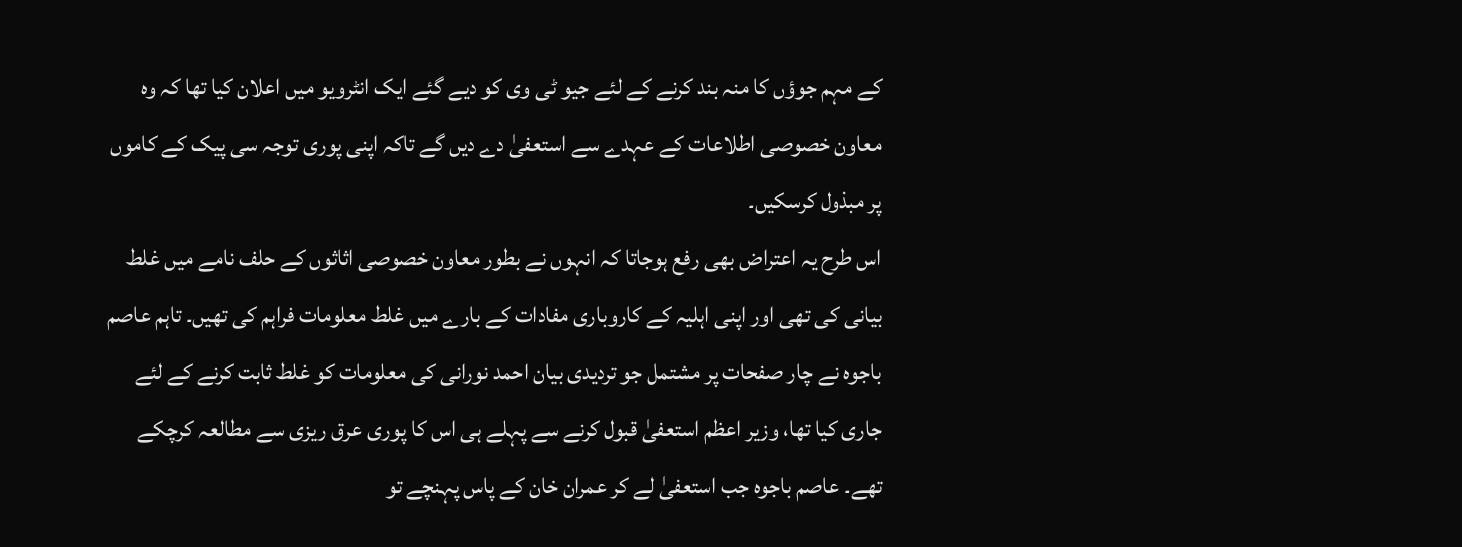کے مہم جوؤں کا منہ بند کرنے کے لئے جیو ٹی وی کو دیے گئے ایک انٹرویو میں اعلان کیا تھا کہ وہ معاون خصوصی اطلاعات کے عہدے سے استعفیٰ دے دیں گے تاکہ اپنی پوری توجہ سی پیک کے کاموں پر مبذول کرسکیں۔
اس طرح یہ اعتراض بھی رفع ہوجاتا کہ انہوں نے بطور معاون خصوصی اثاثوں کے حلف نامے میں غلط بیانی کی تھی اور اپنی اہلیہ کے کاروباری مفادات کے بارے میں غلط معلومات فراہم کی تھیں۔ تاہم عاصم باجوہ نے چار صفحات پر مشتمل جو تردیدی بیان احمد نورانی کی معلومات کو غلط ثابت کرنے کے لئے جاری کیا تھا، وزیر اعظم استعفیٰ قبول کرنے سے پہلے ہی اس کا پوری عرق ریزی سے مطالعہ کرچکے تھے۔ عاصم باجوہ جب استعفیٰ لے کر عمران خان کے پاس پہنچے تو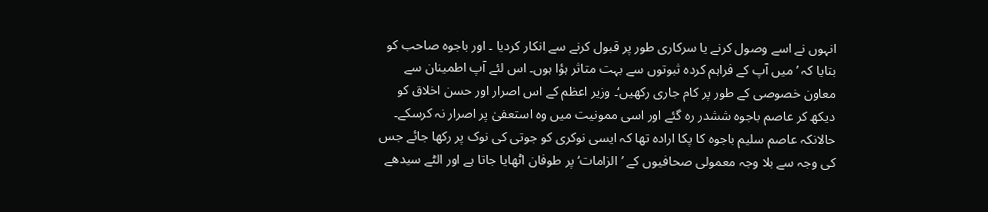انہوں نے اسے وصول کرنے یا سرکاری طور پر قبول کرنے سے انکار کردیا ۔ اور باجوہ صاحب کو بتایا کہ ’میں آپ کے فراہم کردہ ثبوتوں سے بہت متاثر ہؤا ہوں۔ اس لئے آپ اطمینان سے معاون خصوصی کے طور پر کام جاری رکھیں‘۔ وزیر اعظم کے اس اصرار اور حسن اخلاق کو دیکھ کر عاصم باجوہ ششدر رہ گئے اور اسی ممونیت میں وہ استعفیٰ پر اصرار نہ کرسکے۔
حالانکہ عاصم سلیم باجوہ کا پکا ارادہ تھا کہ ایسی نوکری کو جوتی کی نوک پر رکھا جائے جس کی وجہ سے بلا وجہ معمولی صحافیوں کے ’الزامات‘ پر طوفان اٹھایا جاتا ہے اور الٹے سیدھے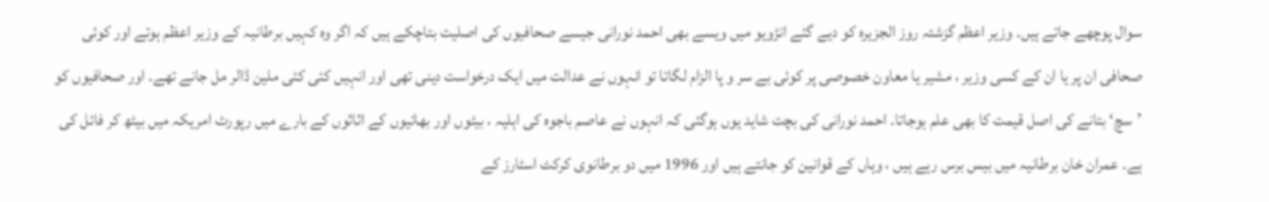سوال پوچھے جاتے ہیں۔ وزیر اعظم گزشتہ روز الجزیرہ کو دیے گئے انڑویو میں ویسے بھی احمد نورانی جیسے صحافیوں کی اصلیت بتاچکے ہیں کہ اگر وہ کہیں برطانیہ کے وزیر اعظم ہوتے اور کوئی صحافی ان پر یا ان کے کسی وزیر ، مشیر یا معاون خصوصی پر کوئی بے سر و پا الزام لگاتا تو انہوں نے عدالت میں ایک درخواست دینی تھی اور انہیں کئی کئی ملین ڈالر مل جانے تھے۔ اور صحافیوں کو ’سچ‘ بتانے کی اصل قیمت کا بھی علم ہوجاتا۔ احمد نورانی کی بچت شاید یوں ہوگئی کہ انہوں نے عاصم باجوہ کی اہلیہ ، بیٹوں اور بھائیوں کے اثاثوں کے بارے میں رپورٹ امریکہ میں بیٹھ کر فائل کی ہے۔ عمران خان برطانیہ میں بیس برس رہے ہیں ، وہاں کے قوانین کو جانتے ہیں اور 1996 میں دو برطانوی کرکٹ اسٹارز کے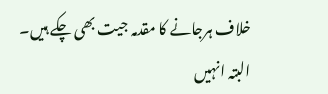خلاف ہرجانے کا مقدمہ جیت بھی چکے ہیں۔ البتہ انہیں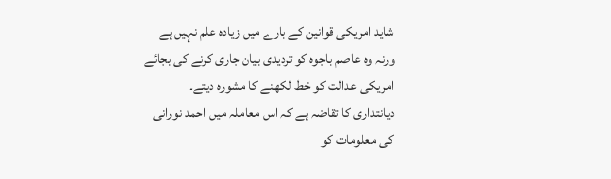شاید امریکی قوانین کے بارے میں زیادہ علم نہیں ہے ورنہ وہ عاصم باجوہ کو تردیدی بیان جاری کرنے کی بجائے امریکی عدالت کو خط لکھنے کا مشورہ دیتے۔
دیانتداری کا تقاضہ ہے کہ اس معاملہ میں احمد نورانی کی معلومات کو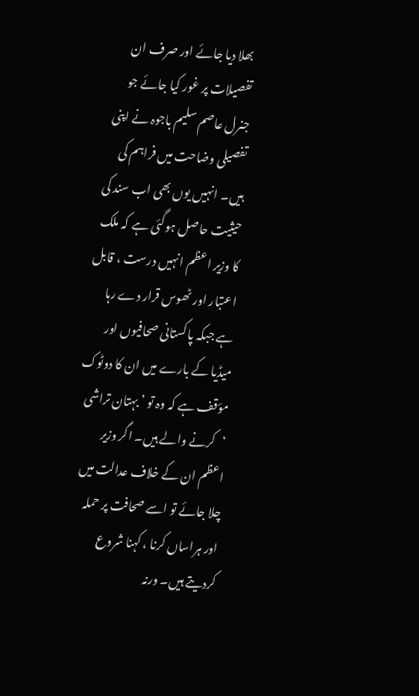بھلا دیا جائے اور صرف ان تفصیلات پر غور کیا جائے جو جنرل عاصم سلیم باجوہ نے اپنی تفصیلی وضاحت میں فراہم کی ہیں۔ انہیں یوں بھی اب سند کی حیثیت حاصل ہوگئی ہے کہ ملک کا وزیر اعظم انہیں درست ، قابل اعتبار اور ٹھوس قرار دے رہا ہے جبکہ پاکستانی صحافیوں اور میڈیا کے بارے میں ان کا دوٹوک مؤقف ہے کہ وہ تو ’ بہتان تراشی ‘کرنے والے ہیں۔ اگر وزیر اعظم ان کے خلاف عدالت میں چلا جائے تو اسے صحافت پر حملہ اور ہراساں کرنا ، کہنا شروع کردیتے ہیں۔ ورنہ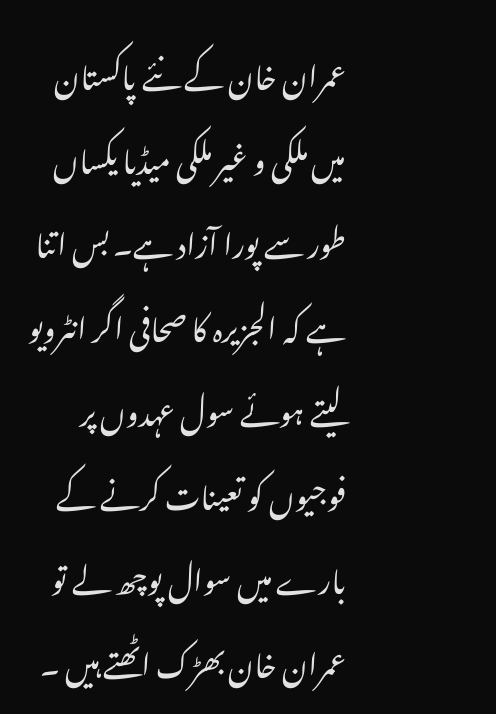عمران خان کے نئے پاکستان میں ملکی و غیر ملکی میڈیا یکساں طور سے پورا آزاد ہے۔ بس اتنا ہے کہ الجزیرہ کا صحافی اگر انٹرویو لیتے ہوئے سول عہدوں پر فوجیوں کو تعینات کرنے کے بارے میں سوال پوچھ لے تو عمران خان بھڑک اٹھتے ہیں ۔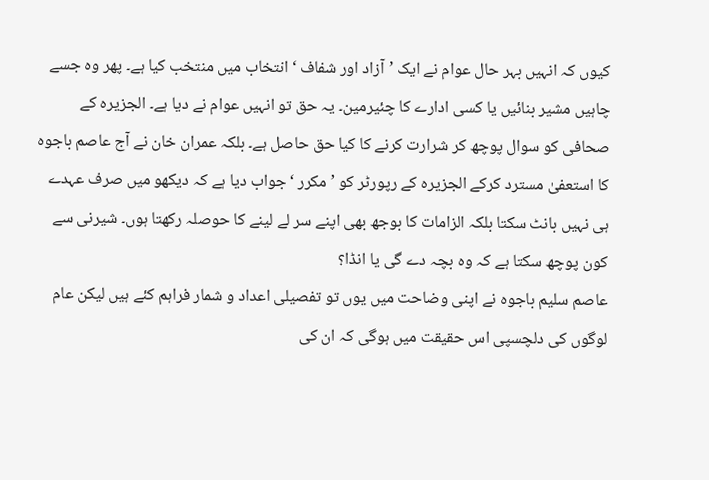کیوں کہ انہیں بہر حال عوام نے ایک ’آزاد اور شفاف ‘ انتخاب میں منتخب کیا ہے۔ پھر وہ جسے چاہیں مشیر بنائیں یا کسی ادارے کا چئیرمین۔ یہ حق تو انہیں عوام نے دیا ہے۔ الجزیرہ کے صحافی کو سوال پوچھ کر شرارت کرنے کا کیا حق حاصل ہے۔ بلکہ عمران خان نے آج عاصم باجوہ کا استعفیٰ مسترد کرکے الجزیرہ کے رپورٹر کو ’مکرر ‘ جواب دیا ہے کہ دیکھو میں صرف عہدے ہی نہیں بانٹ سکتا بلکہ الزامات کا بوجھ بھی اپنے سر لے لینے کا حوصلہ رکھتا ہوں۔ شیرنی سے کون پوچھ سکتا ہے کہ وہ بچہ دے گی یا انڈا؟
عاصم سلیم باجوہ نے اپنی وضاحت میں یوں تو تفصیلی اعداد و شمار فراہم کئے ہیں لیکن عام لوگوں کی دلچسپی اس حقیقت میں ہوگی کہ ان کی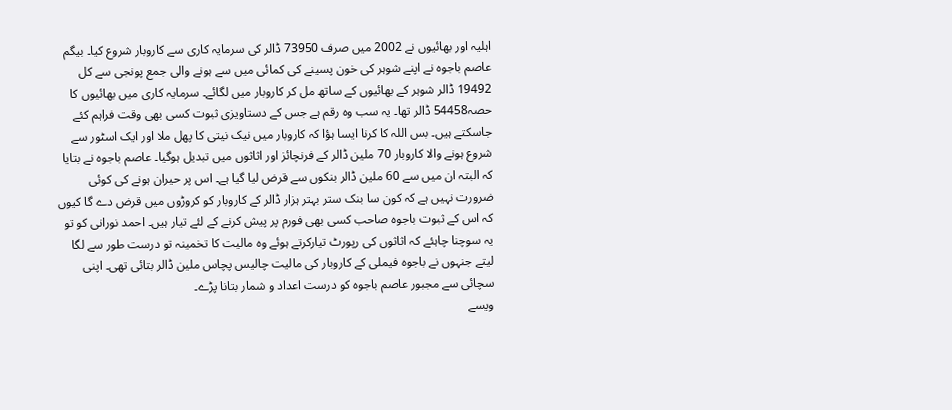اہلیہ اور بھائیوں نے 2002 میں صرف 73950 ڈالر کی سرمایہ کاری سے کاروبار شروع کیا۔ بیگم عاصم باجوہ نے اپنے شوہر کی خون پسینے کی کمائی میں سے ہونے والی جمع پونجی سے کل 19492 ڈالر شوہر کے بھائیوں کے ساتھ مل کر کاروبار میں لگائے۔ سرمایہ کاری میں بھائیوں کا حصہ54458 ڈالر تھا۔ یہ سب وہ رقم ہے جس کے دستاویزی ثبوت کسی بھی وقت فراہم کئے جاسکتے ہیں۔ بس اللہ کا کرنا ایسا ہؤا کہ کاروبار میں نیک نیتی کا پھل ملا اور ایک اسٹور سے شروع ہونے والا کاروبار 70 ملین ڈالر کے فرنچائز اور اثاثوں میں تبدیل ہوگیا۔ عاصم باجوہ نے بتایا کہ البتہ ان میں سے 60 ملین ڈالر بنکوں سے قرض لیا گیا ہے۔ اس پر حیران ہونے کی کوئی ضرورت نہیں ہے کہ کون سا بنک ستر بہتر ہزار ڈالر کے کاروبار کو کروڑوں میں قرض دے گا کیوں کہ اس کے ثبوت باجوہ صاحب کسی بھی فورم پر پیش کرنے کے لئے تیار ہیں۔ احمد نورانی کو تو یہ سوچنا چاہئے کہ اثاثوں کی رپورٹ تیارکرتے ہوئے وہ مالیت کا تخمینہ تو درست طور سے لگا لیتے جنہوں نے باجوہ فیملی کے کاروبار کی مالیت چالیس پچاس ملین ڈالر بتائی تھی۔ اپنی سچائی سے مجبور عاصم باجوہ کو درست اعداد و شمار بتانا پڑے۔
ویسے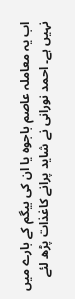اب یہ معاملہ عاصم باجوہ یا ان کی بیگم کے بارے میں نہیں ہے۔ احمد نورانی نے شاید پرانے کاغذات پڑھ لئے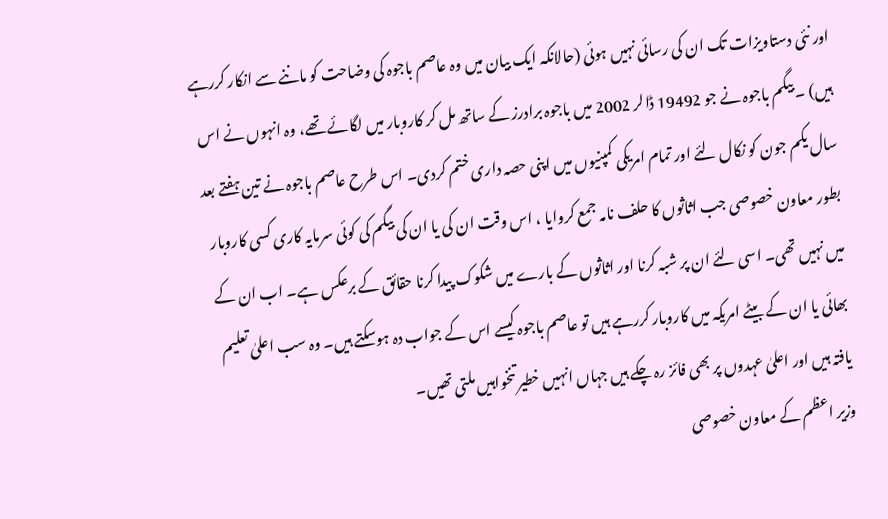اور نئی دستاویزات تک ان کی رسائی نہیں ہوئی (حالانکہ ایک بیان میں وہ عاصم باجوہ کی وضاحت کو ماننے سے انکار کررہے ہیں) ۔ بیگم باجوہ نے جو 19492 ڈالر 2002 میں باجوہ برادرز کے ساتھ مل کر کاروبار میں لگائے تھے، وہ انہوں نے اس سال یکم جون کو نکال لئے اور تمام امریکی کمپنیوں میں اپنی حصہ داری ختم کردی۔ اس طرح عاصم باجوہ نے تین ہفتے بعد بطور معاون خصوصی جب اثاثوں کا حلف نامہ جمع کروایا ، اس وقت ان کی یا ان کی بیگم کی کوئی سرمایہ کاری کسی کاروبار میں نہیں تھی۔ اسی لئے ان پر شبہ کرنا اور اثاثوں کے بارے میں شکوک پیدا کرنا حقائق کے برعکس ہے۔ اب ان کے بھائی یا ان کے بیٹے امریکہ میں کاروبار کررہے ہیں تو عاصم باجوہ کیسے اس کے جواب دہ ہوسکتے ہیں۔ وہ سب اعلیٰ تعلیم یافتہ ہیں اور اعلیٰ عہدوں پر بھی فائز رہ چکے ہیں جہاں انہیں خطیر تنخواہیں ملتی تھیں۔
وزیر اعظم کے معاون خصوصی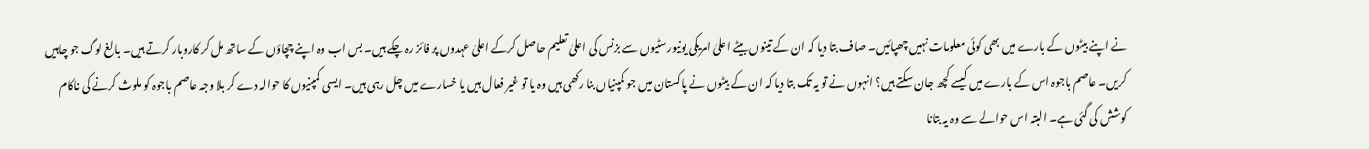نے اپنے بیٹوں کے بارے میں بھی کوئی معلومات نہیں چھپائیں۔ صاف بتا دیا کہ ان کے تینوں بیٹے اعلیٰ امریکی یونیورسٹیوں سے بزنس کی اعلیٰ تعلیم حاصل کرکے اعلیٰ عہدوں پر فائز رہ چکے ہیں۔ بس اب وہ اپنے چچاؤں کے ساتھ مل کر کاروبار کرتے ہیں۔ بالغ لوگ جو چاہیں کریں۔ عاصم باجوہ اس کے بارے میں کیسے کچھ جان سکتے ہیں؟ انہوں نے تو یہ تک بتا دیا کہ ان کے بیٹوں نے پاکستان میں جو کمپنیاں بنا رکھی ہیں وہ یا تو غیر فعال ہیں یا خسارے میں چل رہی ہیں۔ ایسی کمپنیوں کا حوالہ دے کر بلا وجہ عاصم باجوہ کو ملوث کرنے کی ناکام کوشش کی گئی ہے۔ البتہ اس حوالے سے وہ یہ بتانا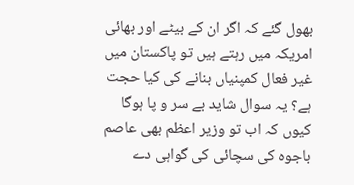بھول گئے کہ اگر ان کے بیٹے اور بھائی امریکہ میں رہتے ہیں تو پاکستان میں غیر فعال کمپنیاں بنانے کی کیا حجت ہے؟ یہ سوال شاید بے سر و پا ہوگا کیوں کہ اب تو وزیر اعظم بھی عاصم باجوہ کی سچائی کی گواہی دے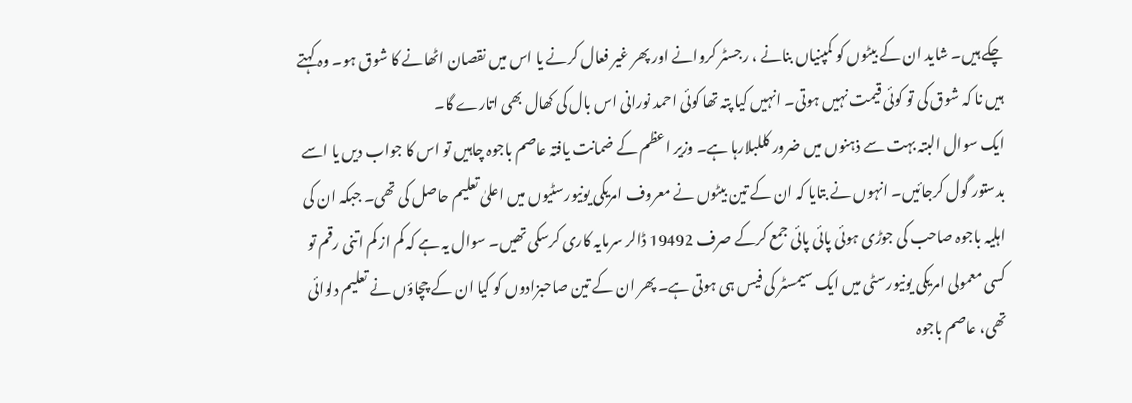چکے ہیں۔ شاید ان کے بیٹوں کو کمپنیاں بنانے ، رجسٹر کروانے اور پھر غیر فعال کرنے یا اس میں نقصان اٹھانے کا شوق ہو۔ وہ کہتے ہیں نا کہ شوق کی تو کوئی قیمت نہیں ہوتی۔ انہیں کیا پتہ تھا کوئی احمد نورانی اس بال کی کھال بھی اتارے گا۔
ایک سوال البتہ بہت سے ذہنوں میں ضرور کللبلارہا ہے۔ وزیر اعظم کے ضمانت یافتہ عاصم باجوہ چاہیں تو اس کا جواب دیں یا اسے بدستور گول کرجائیں۔ انہوں نے بتایا کہ ان کے تین بیٹوں نے معروف امریکی یونیورسٹیوں میں اعلیٰ تعلیم حاصل کی تھی۔ جبکہ ان کی اہلیہ باجوہ صاحب کی جوڑی ہوئی پائی پائی جمع کرکے صرف 19492 ڈالر سرمایہ کاری کرسکی تھیں۔ سوال یہ ہے کہ کم از کم اتنی رقم تو کسی معمولی امریکی یونیورسٹی میں ایک سیمسٹر کی فیس ہی ہوتی ہے۔ پھر ان کے تین صاحبزادوں کو کیا ان کے چچاؤں نے تعلیم دلوائی تھی، عاصم باجوہ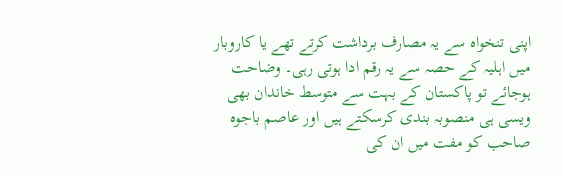اپنی تنخواہ سے یہ مصارف برداشت کرتے تھے یا کاروبار میں اہلیہ کے حصہ سے یہ رقم ادا ہوتی رہی۔ وضاحت ہوجائے تو پاکستان کے بہت سے متوسط خاندان بھی ویسی ہی منصوبہ بندی کرسکتے ہیں اور عاصم باجوہ صاحب کو مفت میں ان کی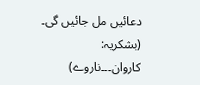دعائیں مل جائیں گی۔
(بشکریہ: کاروان۔۔۔ناروے)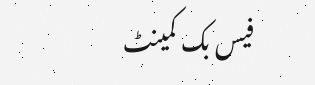فیس بک کمینٹ